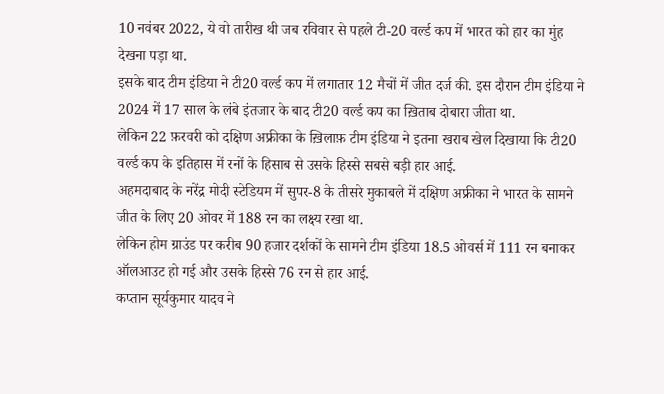10 नवंबर 2022, ये वो तारीख थी जब रविवार से पहले टी-20 वर्ल्ड कप में भारत को हार का मुंह देखना पड़ा था.
इसके बाद टीम इंडिया ने टी20 वर्ल्ड कप में लगातार 12 मैचों में जीत दर्ज की. इस दौरान टीम इंडिया ने 2024 में 17 साल के लंबे इंतजार के बाद टी20 वर्ल्ड कप का ख़िताब दोबारा जीता था.
लेकिन 22 फ़रवरी को दक्षिण अफ्रीका के ख़िलाफ़ टीम इंडिया ने इतना खराब खेल दिखाया कि टी20 वर्ल्ड कप के इतिहास में रनों के हिसाब से उसके हिस्से सबसे बड़ी हार आई.
अहमदाबाद के नरेंद्र मोदी स्टेडियम में सुपर-8 के तीसरे मुकाबले में दक्षिण अफ्रीका ने भारत के सामने जीत के लिए 20 ओवर में 188 रन का लक्ष्य रखा था.
लेकिन होम ग्राउंड पर करीब 90 हजार दर्शकों के सामने टीम इंडिया 18.5 ओवर्स में 111 रन बनाकर ऑलआउट हो गई और उसके हिस्से 76 रन से हार आई.
कप्तान सूर्यकुमार यादव ने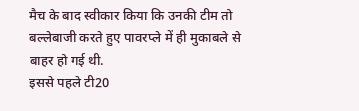मैच के बाद स्वीकार किया कि उनकी टीम तो बल्लेबाजी करते हुए पावरप्ले में ही मुकाबले से बाहर हो गई थी.
इससे पहले टी20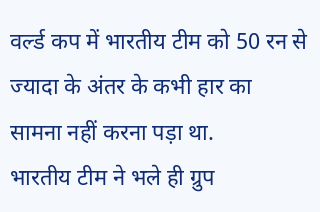वर्ल्ड कप में भारतीय टीम को 50 रन से ज्यादा के अंतर के कभी हार का सामना नहीं करना पड़ा था.
भारतीय टीम ने भले ही ग्रुप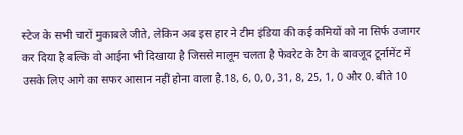स्टेज के सभी चारों मुकाबले जीते, लेकिन अब इस हार ने टीम इंडिया की कई कमियों को ना सिर्फ उजागर कर दिया है बल्कि वो आईना भी दिखाया है जिससे मालूम चलता है फेवरेट के टैग के बावजूद टूर्नामेंट में उसके लिए आगे का सफर आसान नहीं होना वाला है.18, 6, 0, 0, 31, 8, 25, 1, 0 और 0. बीते 10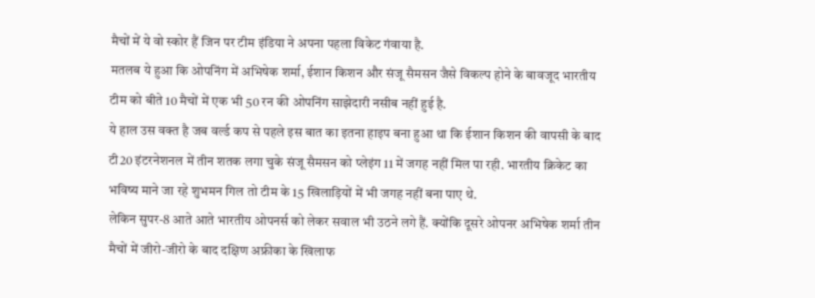मैचों में ये वो स्कोर हैं जिन पर टीम इंडिया ने अपना पहला विकेट गंवाया है.
मतलब ये हुआ कि ओपनिंग में अभिषेक शर्मा, ईशान किशन और संजू सैमसन जैसे विकल्प होने के बावजूद भारतीय टीम को बीते 10 मैचों में एक भी 50 रन की ओपनिंग साझेदारी नसीब नहीं हुई है.
ये हाल उस वक्त है जब वर्ल्ड कप से पहले इस बात का इतना हाइप बना हुआ था कि ईशान किशन की वापसी के बाद टी20 इंटरनेशनल में तीन शतक लगा चुके संजू सैमसन को प्लेइंग 11 में जगह नहीं मिल पा रही. भारतीय क्रिकेट का भविष्य माने जा रहे शुभमन गिल तो टीम के 15 खिलाड़ियों में भी जगह नहीं बना पाए थे.
लेकिन सुपर-8 आते आते भारतीय ओपनर्स को लेकर सवाल भी उठने लगे हैं. क्योंकि दूसरे ओपनर अभिषेक शर्मा तीन मैचों में जीरो-जीरो के बाद दक्षिण अफ्रीका के खिलाफ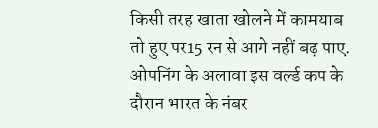किसी तरह खाता खोलने में कामयाब तो हुए पर15 रन से आगे नहीं बढ़ पाए.
ओपनिंग के अलावा इस वर्ल्ड कप के दौरान भारत के नंबर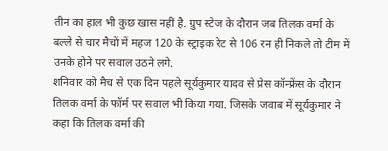तीन का हाल भी कुछ खास नहीं है. ग्रुप स्टेज के दौरान जब तिलक वर्मा के बल्ले से चार मैचों में महज 120 के स्ट्राइक रेट से 106 रन ही निकले तो टीम में उनके होने पर सवाल उठने लगे.
शनिवार को मैच से एक दिन पहले सूर्यकुमार यादव से प्रेस कॉन्फ्रेंस के दौरान तिलक वर्मा के फॉर्म पर सवाल भी किया गया. जिसके जवाब में सूर्यकुमार ने कहा कि तिलक वर्मा की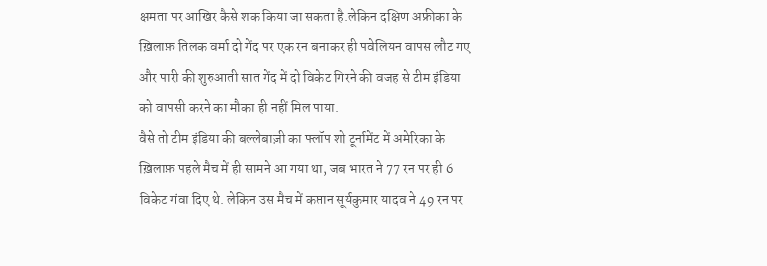क्षमता पर आखिर कैसे शक किया जा सकता है.लेकिन दक्षिण अफ्रीका के ख़िलाफ़ तिलक वर्मा दो गेंद पर एक रन बनाकर ही पवेलियन वापस लौट गए और पारी की शुरुआती सात गेंद में दो विकेट गिरने की वजह से टीम इंडिया को वापसी करने का मौका ही नहीं मिल पाया.
वैसे तो टीम इंडिया की बल्लेबाज़ी का फ्लॉप शो टूर्नामेंट में अमेरिका के ख़िलाफ़ पहले मैच में ही सामने आ गया था, जब भारत ने 77 रन पर ही 6 विकेट गंवा दिए थे. लेकिन उस मैच में कप्तान सूर्यकुमार यादव ने 49 रन पर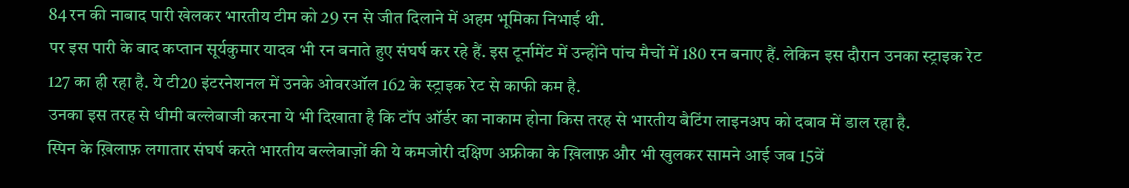84 रन की नाबाद पारी खेलकर भारतीय टीम को 29 रन से जीत दिलाने में अहम भूमिका निभाई थी.
पर इस पारी के बाद कप्तान सूर्यकुमार यादव भी रन बनाते हुए संघर्ष कर रहे हैं. इस टूर्नामेंट में उन्होंने पांच मैचों में 180 रन बनाए हैं. लेकिन इस दौरान उनका स्ट्राइक रेट 127 का ही रहा है. ये टी20 इंटरनेशनल में उनके ओवरऑल 162 के स्ट्राइक रेट से काफी कम है.
उनका इस तरह से धीमी बल्लेबाजी करना ये भी दिखाता है कि टॉप ऑर्डर का नाकाम होना किस तरह से भारतीय बैटिंग लाइनअप को दबाव में डाल रहा है.
स्पिन के ख़िलाफ़ लगातार संघर्ष करते भारतीय बल्लेबाज़ों की ये कमजोरी दक्षिण अफ्रीका के ख़िलाफ़ और भी खुलकर सामने आई जब 15वें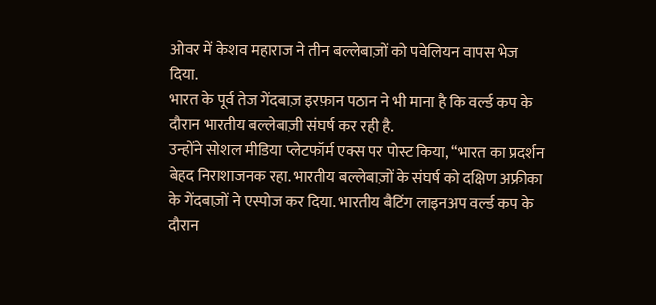ओवर में केशव महाराज ने तीन बल्लेबाज़ों को पवेलियन वापस भेज दिया.
भारत के पूर्व तेज गेंदबाज़ इरफ़ान पठान ने भी माना है कि वर्ल्ड कप के दौरान भारतीय बल्लेबाज़ी संघर्ष कर रही है.
उन्होंने सोशल मीडिया प्लेटफॉर्म एक्स पर पोस्ट किया, “भारत का प्रदर्शन बेहद निराशाजनक रहा. भारतीय बल्लेबाज़ों के संघर्ष को दक्षिण अफ्रीका के गेंदबाज़ों ने एस्पोज कर दिया. भारतीय बैटिंग लाइनअप वर्ल्ड कप के दौरान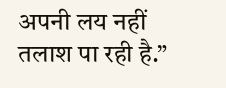अपनी लय नहीं तलाश पा रही है.”